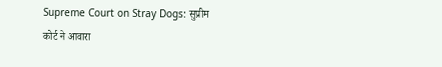Supreme Court on Stray Dogs: सुप्रीम कोर्ट ने आवारा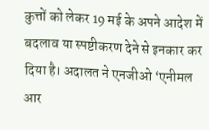कुत्तों को लेकर 19 मई के अपने आदेश में बदलाव या स्पष्टीकरण देने से इनकार कर दिया है। अदालत ने एनजीओ ‘एनीमल आर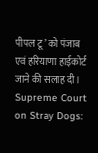पीपल टू’ को पंजाब एवं हरियाणा हाईकोर्ट जाने की सलाह दी।
Supreme Court on Stray Dogs: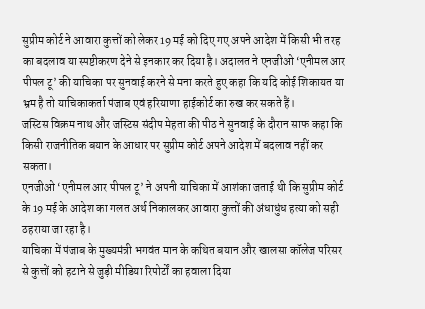सुप्रीम कोर्ट ने आवारा कुत्तों को लेकर 19 मई को दिए गए अपने आदेश में किसी भी तरह का बदलाव या स्पष्टीकरण देने से इनकार कर दिया है। अदालत ने एनजीओ ‘एनीमल आर पीपल टू’ की याचिका पर सुनवाई करने से मना करते हुए कहा कि यदि कोई शिकायत या भ्रम है तो याचिकाकर्ता पंजाब एवं हरियाणा हाईकोर्ट का रुख कर सकते हैं।
जस्टिस विक्रम नाथ और जस्टिस संदीप मेहता की पीठ ने सुनवाई के दौरान साफ कहा कि किसी राजनीतिक बयान के आधार पर सुप्रीम कोर्ट अपने आदेश में बदलाव नहीं कर सकता।
एनजीओ ‘एनीमल आर पीपल टू’ ने अपनी याचिका में आशंका जताई थी कि सुप्रीम कोर्ट के 19 मई के आदेश का गलत अर्थ निकालकर आवारा कुत्तों की अंधाधुंध हत्या को सही ठहराया जा रहा है।
याचिका में पंजाब के मुख्यमंत्री भगवंत मान के कथित बयान और खालसा कॉलेज परिसर से कुत्तों को हटाने से जुड़ी मीडिया रिपोर्टों का हवाला दिया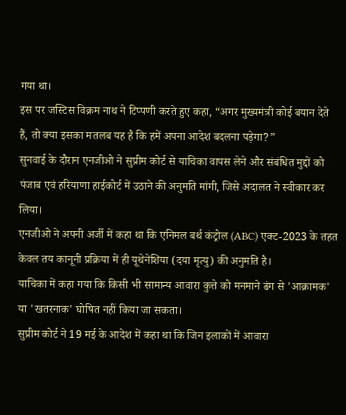गया था।
इस पर जस्टिस विक्रम नाथ ने टिप्पणी करते हुए कहा, “अगर मुख्यमंत्री कोई बयान देते हैं, तो क्या इसका मतलब यह है कि हमें अपना आदेश बदलना पड़ेगा?”
सुनवाई के दौरान एनजीओ ने सुप्रीम कोर्ट से याचिका वापस लेने और संबंधित मुद्दों को पंजाब एवं हरियाणा हाईकोर्ट में उठाने की अनुमति मांगी, जिसे अदालत ने स्वीकार कर लिया।
एनजीओ ने अपनी अर्जी में कहा था कि एनिमल बर्थ कंट्रोल (ABC) एक्ट-2023 के तहत केवल तय कानूनी प्रक्रिया में ही यूथेनेशिया (दया मृत्यु) की अनुमति है।
याचिका में कहा गया कि किसी भी सामान्य आवारा कुत्ते को मनमाने ढंग से 'आक्रामक' या 'खतरनाक' घोषित नहीं किया जा सकता।
सुप्रीम कोर्ट ने 19 मई के आदेश में कहा था कि जिन इलाकों में आवारा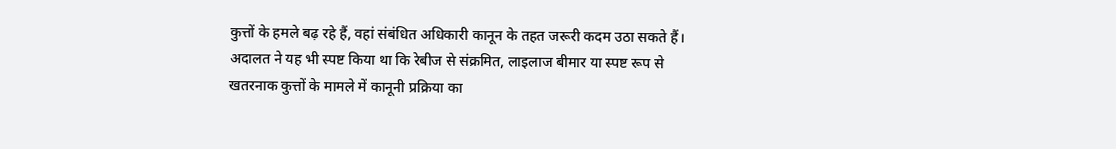कुत्तों के हमले बढ़ रहे हैं, वहां संबंधित अधिकारी कानून के तहत जरूरी कदम उठा सकते हैं।
अदालत ने यह भी स्पष्ट किया था कि रेबीज से संक्रमित, लाइलाज बीमार या स्पष्ट रूप से खतरनाक कुत्तों के मामले में कानूनी प्रक्रिया का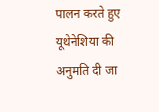पालन करते हुए यूथेनेशिया की अनुमति दी जा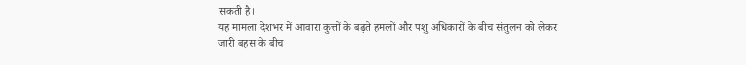सकती है।
यह मामला देशभर में आवारा कुत्तों के बढ़ते हमलों और पशु अधिकारों के बीच संतुलन को लेकर जारी बहस के बीच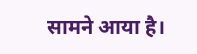सामने आया है।